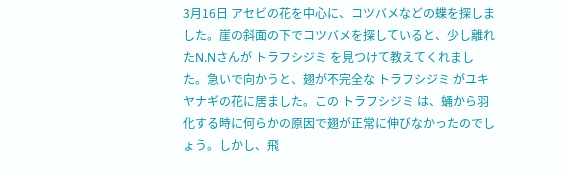3月16日 アセビの花を中心に、コツバメなどの蝶を探しました。崖の斜面の下でコツバメを探していると、少し離れたN.Nさんが トラフシジミ を見つけて教えてくれました。急いで向かうと、翅が不完全な トラフシジミ がユキヤナギの花に居ました。この トラフシジミ は、蛹から羽化する時に何らかの原因で翅が正常に伸びなかったのでしょう。しかし、飛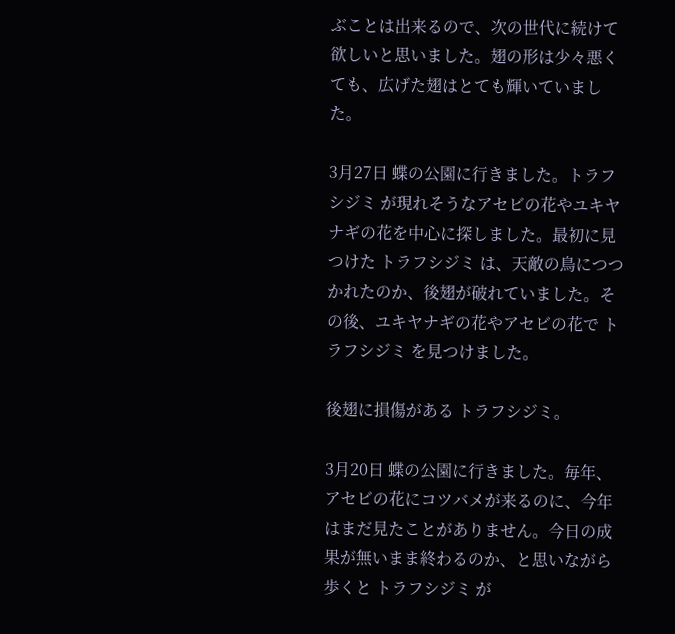ぶことは出来るので、次の世代に続けて欲しいと思いました。翅の形は少々悪くても、広げた翅はとても輝いていました。

3月27日 蝶の公園に行きました。トラフシジミ が現れそうなアセビの花やユキヤナギの花を中心に探しました。最初に見つけた トラフシジミ は、天敵の鳥につつかれたのか、後翅が破れていました。その後、ユキヤナギの花やアセビの花で トラフシジミ を見つけました。

後翅に損傷がある トラフシジミ。

3月20日 蝶の公園に行きました。毎年、アセビの花にコツバメが来るのに、今年はまだ見たことがありません。今日の成果が無いまま終わるのか、と思いながら歩くと トラフシジミ が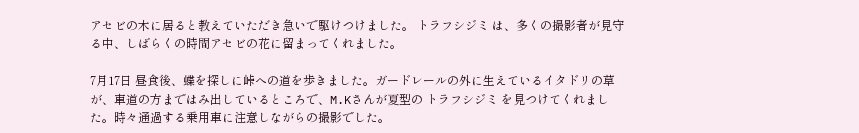アセビの木に居ると教えていただき急いで駆けつけました。 トラフシジミ は、多くの撮影者が見守る中、しばらくの時間アセビの花に留まってくれました。

7月17日 昼食後、蝶を探しに峠への道を歩きました。ガードレールの外に生えているイタドリの草が、車道の方まではみ出しているところで、M.Kさんが夏型の トラフシジミ を見つけてくれました。時々通過する乗用車に注意しながらの撮影でした。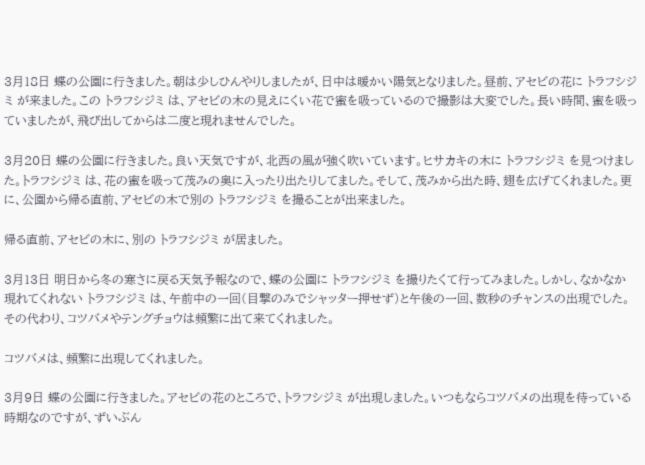3月18日 蝶の公園に行きました。朝は少しひんやりしましたが、日中は暖かい陽気となりました。昼前、アセビの花に トラフシジミ が来ました。この トラフシジミ は、アセビの木の見えにくい花で蜜を吸っているので撮影は大変でした。長い時間、蜜を吸っていましたが、飛び出してからは二度と現れませんでした。

3月20日 蝶の公園に行きました。良い天気ですが、北西の風が強く吹いています。ヒサカキの木に トラフシジミ を見つけました。トラフシジミ は、花の蜜を吸って茂みの奥に入ったり出たりしてました。そして、茂みから出た時、翅を広げてくれました。更に、公園から帰る直前、アセビの木で別の トラフシジミ を撮ることが出来ました。

帰る直前、アセビの木に、別の トラフシジミ が居ました。

3月13日 明日から冬の寒さに戻る天気予報なので、蝶の公園に トラフシジミ を撮りたくて行ってみました。しかし、なかなか現れてくれない トラフシジミ は、午前中の一回(目撃のみでシャッター押せず)と午後の一回、数秒のチャンスの出現でした。その代わり、コツバメやテングチョウは頻繁に出て来てくれました。

コツバメは、頻繁に出現してくれました。

3月9日 蝶の公園に行きました。アセビの花のところで、トラフシジミ が出現しました。いつもならコツバメの出現を待っている時期なのですが、ずいぶん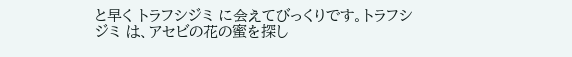と早く トラフシジミ に会えてびっくりです。トラフシジミ は、アセビの花の蜜を探し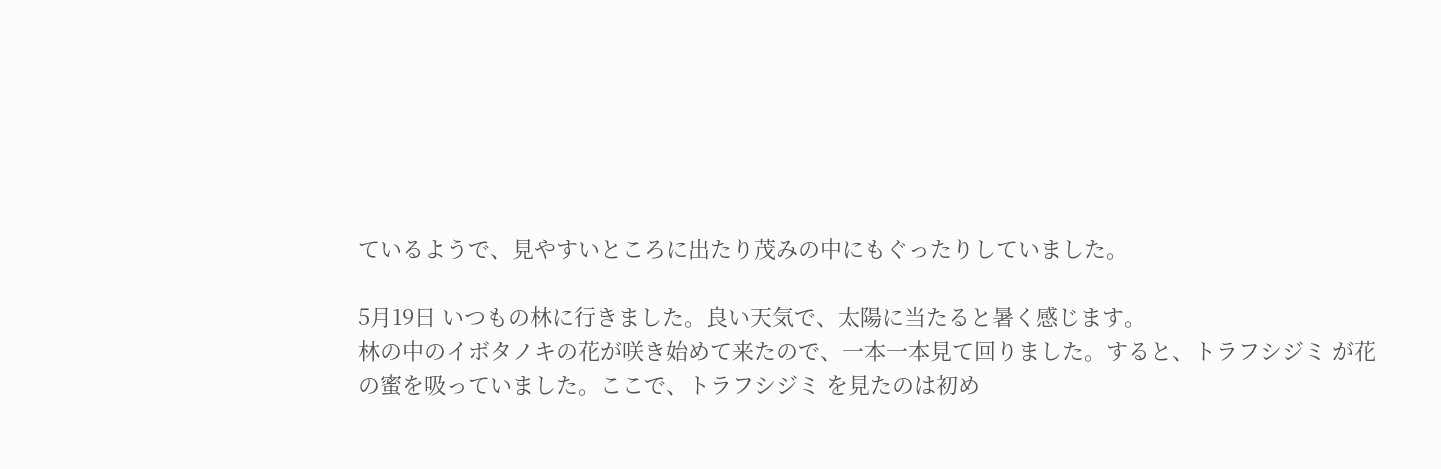ているようで、見やすいところに出たり茂みの中にもぐったりしていました。

5月19日 いつもの林に行きました。良い天気で、太陽に当たると暑く感じます。
林の中のイボタノキの花が咲き始めて来たので、一本一本見て回りました。すると、トラフシジミ が花の蜜を吸っていました。ここで、トラフシジミ を見たのは初め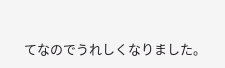てなのでうれしくなりました。